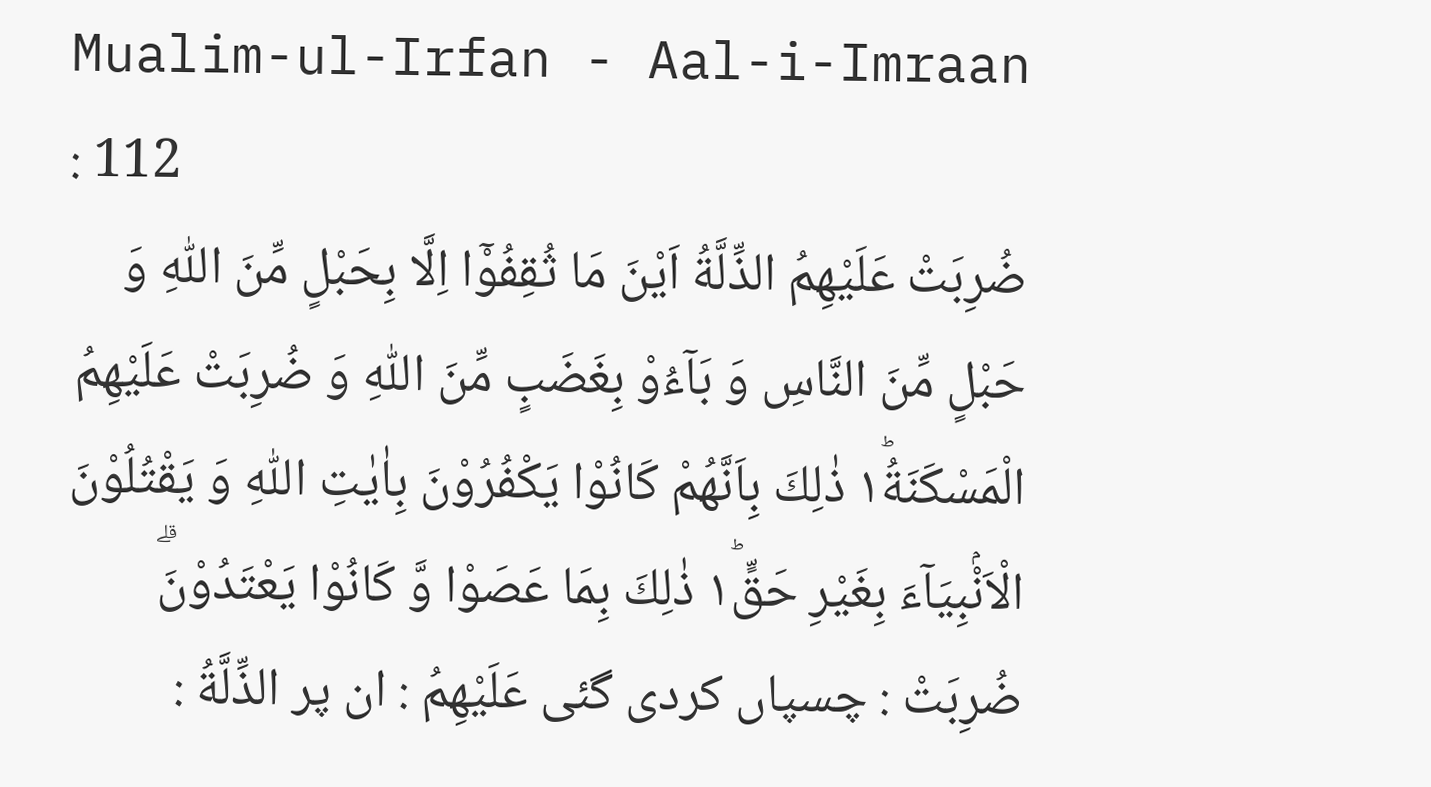Mualim-ul-Irfan - Aal-i-Imraan : 112
ضُرِبَتْ عَلَیْهِمُ الذِّلَّةُ اَیْنَ مَا ثُقِفُوْۤا اِلَّا بِحَبْلٍ مِّنَ اللّٰهِ وَ حَبْلٍ مِّنَ النَّاسِ وَ بَآءُوْ بِغَضَبٍ مِّنَ اللّٰهِ وَ ضُرِبَتْ عَلَیْهِمُ الْمَسْكَنَةُ١ؕ ذٰلِكَ بِاَنَّهُمْ كَانُوْا یَكْفُرُوْنَ بِاٰیٰتِ اللّٰهِ وَ یَقْتُلُوْنَ الْاَنْۢبِیَآءَ بِغَیْرِ حَقٍّ١ؕ ذٰلِكَ بِمَا عَصَوْا وَّ كَانُوْا یَعْتَدُوْنَۗ
ضُرِبَتْ : چسپاں کردی گئی عَلَيْهِمُ : ان پر الذِّلَّةُ :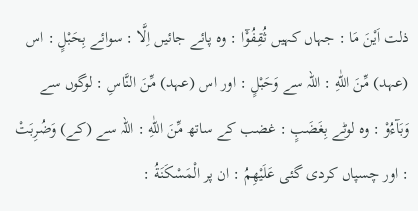ذلت اَيْنَ مَا : جہاں کہیں ثُقِفُوْٓا : وہ پائے جائیں اِلَّا : سوائے بِحَبْلٍ : اس (عہد) مِّنَ اللّٰهِ : اللہ سے وَحَبْلٍ : اور اس (عہد) مِّنَ النَّاسِ : لوگوں سے وَبَآءُوْ : وہ لوٹے بِغَضَبٍ : غضب کے ساتھ مِّنَ اللّٰهِ : اللہ سے (کے) وَضُرِبَتْ : اور چسپاں کردی گئی عَلَيْهِمُ : ان پر الْمَسْكَنَةُ :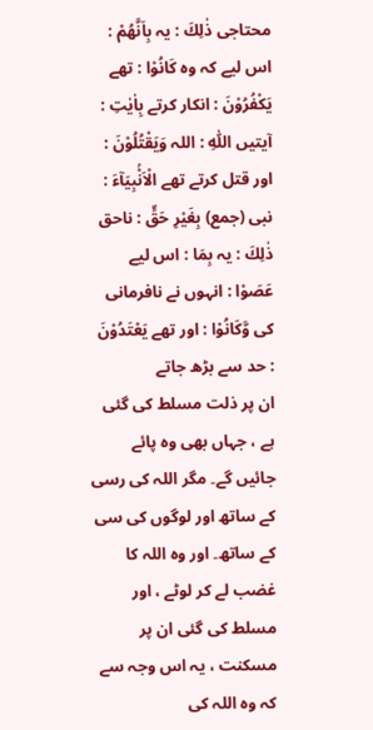محتاجی ذٰلِكَ : یہ بِاَنَّھُمْ : اس لیے کہ وہ كَانُوْا : تھے يَكْفُرُوْنَ : انکار کرتے بِاٰيٰتِ : آیتیں اللّٰهِ : اللہ وَيَقْتُلُوْنَ : اور قتل کرتے تھے الْاَنْۢبِيَآءَ : نبی (جمع) بِغَيْرِ حَقٍّ : ناحق ذٰلِكَ : یہ بِمَا : اس لیے عَصَوْا : انہوں نے نافرمانی کی وَّكَانُوْا : اور تھے يَعْتَدُوْنَ : حد سے بڑھ جاتے
ان پر ذلت مسلط کی گئی ہے ، جہاں بھی وہ پائے جائیں گے۔ مگر اللہ کی رسی کے ساتھ اور لوگوں کی سی کے ساتھ۔ اور وہ اللہ کا غضب لے کر لوٹے ، اور مسلط کی گئی ان پر مسکنت ، یہ اس وجہ سے کہ وہ اللہ کی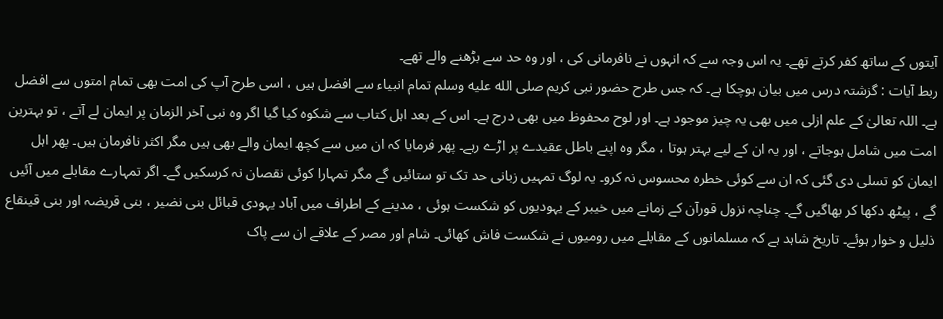آیتوں کے ساتھ کفر کرتے تھے۔ یہ اس وجہ سے کہ انہوں نے نافرمانی کی ، اور وہ حد سے بڑھنے والے تھے۔
ربط آیات : گزشتہ درس میں بیان ہوچکا ہے۔ کہ جس طرح حضور نبی کریم صلى الله عليه وسلم تمام انبیاء سے افضل ہیں ، اسی طرح آپ کی امت بھی تمام امتوں سے افضل ہے۔ اللہ تعالیٰ کے علم ازلی میں بھی یہ چیز موجود ہے۔ اور لوح محفوظ میں بھی درج ہے۔ اس کے بعد اہل کتاب سے شکوہ کیا گیا اگر وہ نبی آخر الزمان پر ایمان لے آتے ، تو بہترین امت میں شامل ہوجاتے ، اور یہ ان کے لیے بہتر ہوتا ، مگر وہ اپنے باطل عقیدے پر اڑے رہے۔ پھر فرمایا کہ ان میں سے کچھ ایمان والے بھی ہیں مگر اکثر نافرمان ہیں۔ پھر اہل ایمان کو تسلی دی گئی کہ ان سے کوئی خطرہ محسوس نہ کرو۔ یہ لوگ تمہیں زبانی حد تک تو ستائیں گے مگر تمہارا کوئی نقصان نہ کرسکیں گے۔ اگر تمہارے مقابلے میں آئیں گے ، پیٹھ دکھا کر بھاگیں گے۔ چناچہ نزول قورآن کے زمانے میں خیبر کے یہودیوں کو شکست ہوئی ، مدینے کے اطراف میں آباد یہودی قبائل بنی نضیر ، بنی قریضہ اور بنی قینقاع ذلیل و خوار ہوئے۔ تاریخ شاہد ہے کہ مسلمانوں کے مقابلے میں رومیوں نے شکست فاش کھائی۔ شام اور مصر کے علاقے ان سے پاک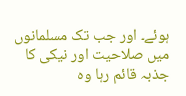ہوئے۔ اور جب تک مسلمانوں میں صلاحیت اور نیکی کا جذبہ قائم رہا وہ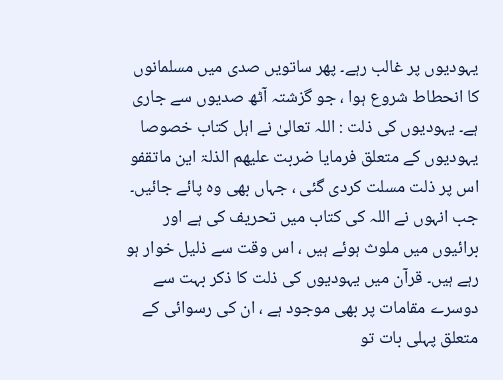یہودیوں پر غالب رہے۔ پھر ساتویں صدی میں مسلمانوں کا انحطاط شروع ہوا ، جو گزشتہ آٹھ صدیوں سے جاری ہے۔ یہودیوں کی ذلت : اللہ تعالیٰ نے اہل کتاب خصوصا یہودیوں کے متعلق فرمایا ضربت علیھم الذلۃ این ماتقفو اس پر ذلت مسلت کردی گئی ، جہاں بھی وہ پائے جائیں۔ جب انہوں نے اللہ کی کتاب میں تحریف کی ہے اور برائیوں میں ملوث ہوئے ہیں ، اس وقت سے ذلیل خوار ہو رہے ہیں۔ قرآن میں یہودیوں کی ذلت کا ذکر بہت سے دوسرے مقامات پر بھی موجود ہے ، ان کی رسوائی کے متعلق پہلی بات تو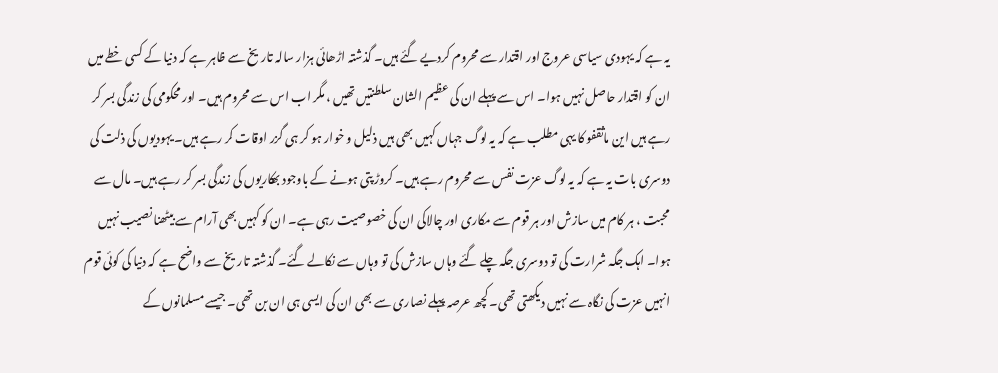یہ ہے کہ یہودی سیاسی عروج اور اقتدار سے محروم کردیے گئے ہیں۔ گذشتہ اڑھائی ہزار سالہ تاریخ سے ظاہر ہے کہ دنیا کے کسی خطے میں ان کو اقتدار حاصل نہیں ہوا۔ اس سے پہلے ان کی عظیم الشان سلطنتیں تھیں ، مگر اب اس سے محروم ہیں۔ اور محکومی کی زندگی بسر کر رہے ہیں این ماثقفو کا یہی مطلب ہے کہ یہ لوگ جہاں کہیں بھی ہیں ذلیل و خوار ہو کر ہی گزر اوقات کر رہے ہیں۔ یہودیوں کی ذلت کی دوسری بات یہ ہے کہ یہ لوگ عزت نفس سے محروم رہے ہیں۔ کروڑ پتی ہونے کے باوجود بھکاریوں کی زندگی بسر کر رہے ہیں۔ مال سے محبت ، ہر کام میں سازش اور ہر قوم سے مکاری اور چالاکی ان کی خصوصیت رہی ہے۔ ان کو کہیں بھی آرام سے بیٹھنا نصیب نہیں ہوا۔ اہک جگہ شرارت کی تو دوسری جگہ چلے گئے وہاں سازش کی تو وہاں سے نکالے گئے۔ گذشتہ تاریخ سے واضح ہے کہ دنیا کی کوئی قوم انہیں عزت کی نگاہ سے نہیں دیکھتی تھی۔ کچھ عرصہ پہلے نصاری سے بھی ان کی ایسی ہی ان بن تھی۔ جیسے مسلمانوں کے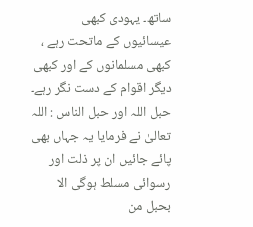ساتھ۔ یہودی کبھی عیسائیوں کے ماتحت رہے ، کبھی مسلمانوں کے اور کبھی دیگر اقوام کے دست نگر رہے۔ حبل اللہ اور حبل الناس : اللہ تعالیٰ نے فرمایا یہ جہاں بھی پائے جائیں ان پر ذلت اور رسوائی مسلط ہوگی الا بحبل من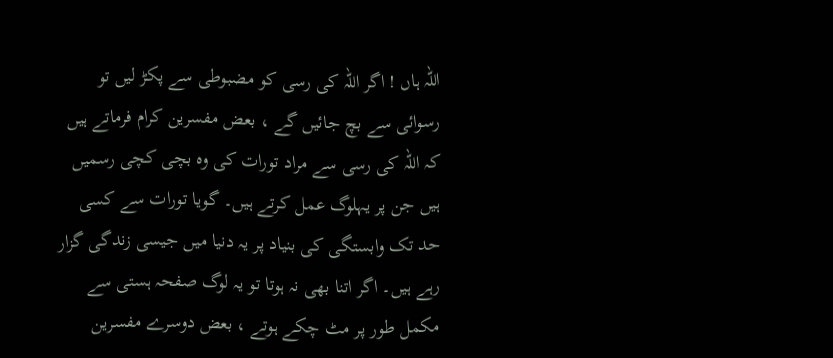اللہ ہاں ! اگر اللہ کی رسی کو مضبوطی سے پکڑ لیں تو رسوائی سے بچ جائیں گے ، بعض مفسرین کرام فرماتے ہیں کہ اللہ کی رسی سے مراد تورات کی وہ بچی کچی رسمیں ہیں جن پر یہلوگ عمل کرتے ہیں۔ گویا تورات سے کسی حد تک وابستگی کی بنیاد پر یہ دنیا میں جیسی زندگی گزار رہے ہیں۔ اگر اتنا بھی نہ ہوتا تو یہ لوگ صفحہ ہستی سے مکمل طور پر مٹ چکے ہوتے ، بعض دوسرے مفسرین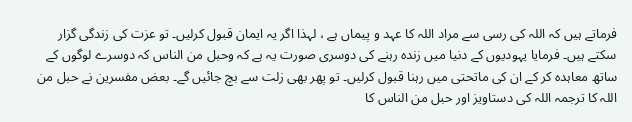فرماتے ہیں کہ اللہ کی رسی سے مراد اللہ کا عہد و پیماں ہے ، لہذا اگر یہ ایمان قبول کرلیں۔ تو عزت کی زندگی گزار سکتے ہیں۔ فرمایا یہودیوں کے دنیا میں زندہ رہنے کی دوسری صورت یہ ہے کہ وحبل من الناس کہ دوسرے لوگوں کے ساتھ معاہدہ کر کے ان کی ماتحتی میں رہنا قبول کرلیں۔ تو پھر بھی زلت سے بچ جائیں گے۔ بعض مفسرین نے حبل من اللہ کا ترجمہ اللہ کی دستاویز اور حبل من الناس کا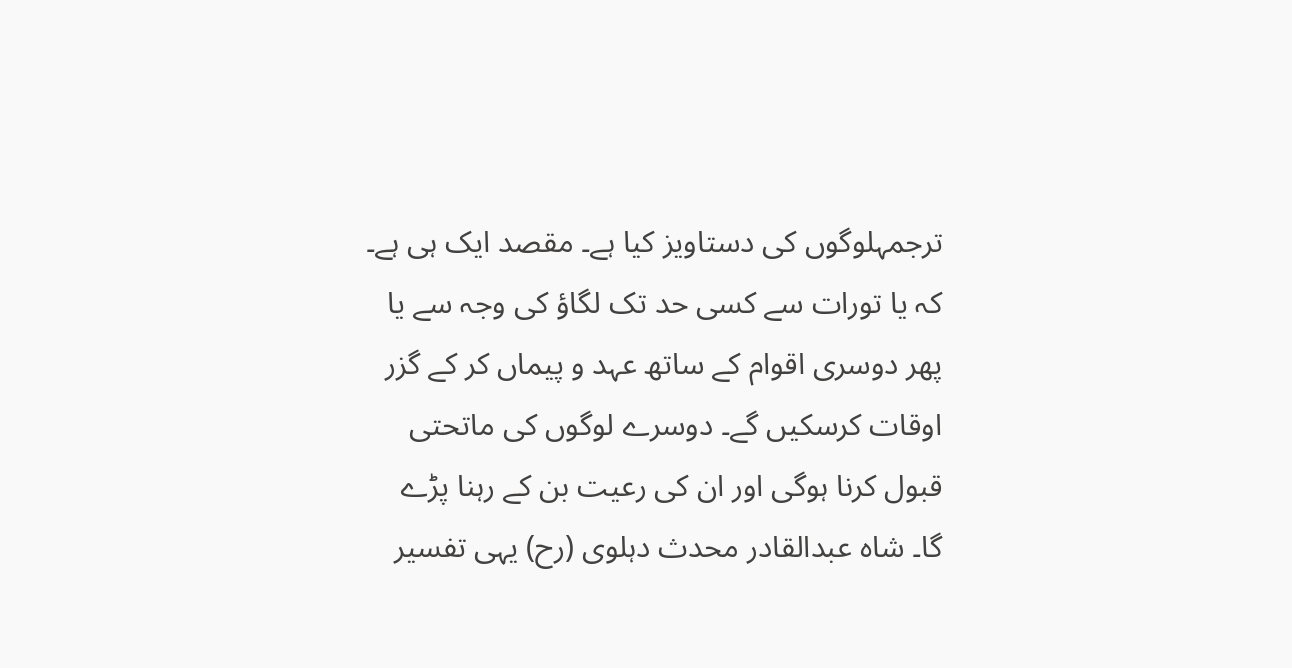ترجمہلوگوں کی دستاویز کیا ہے۔ مقصد ایک ہی ہے۔ کہ یا تورات سے کسی حد تک لگاؤ کی وجہ سے یا پھر دوسری اقوام کے ساتھ عہد و پیماں کر کے گزر اوقات کرسکیں گے۔ دوسرے لوگوں کی ماتحتی قبول کرنا ہوگی اور ان کی رعیت بن کے رہنا پڑے گا۔ شاہ عبدالقادر محدث دہلوی (رح) یہی تفسیر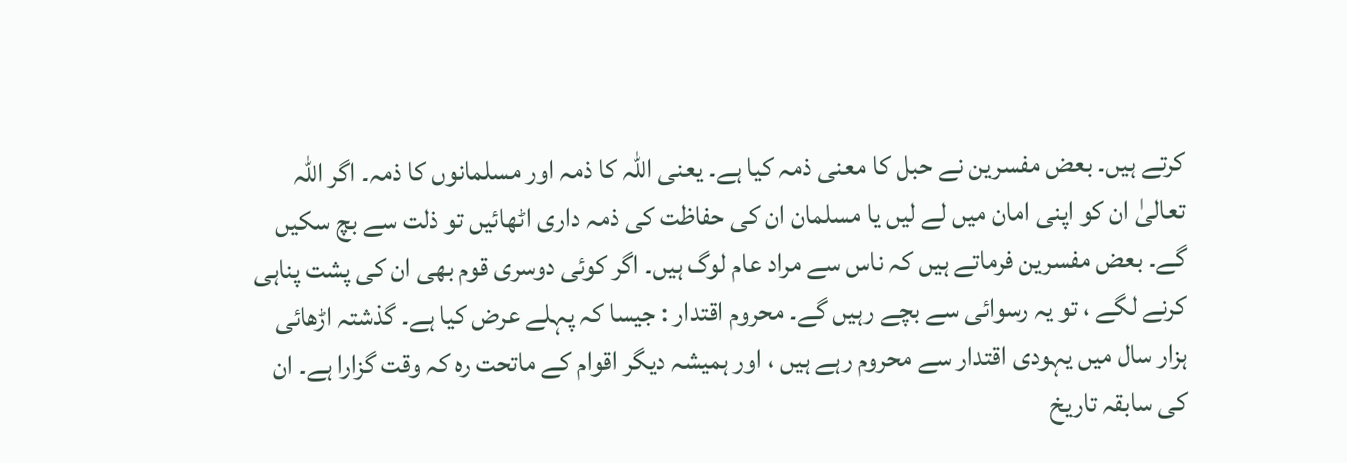کرتے ہیں۔ بعض مفسرین نے حبل کا معنی ذمہ کیا ہے۔ یعنی اللہ کا ذمہ اور مسلمانوں کا ذمہ۔ اگر اللہ تعالیٰ ان کو اپنی امان میں لے لیں یا مسلمان ان کی حفاظت کی ذمہ داری اٹھائیں تو ذلت سے بچ سکیں گے۔ بعض مفسرین فرماتے ہیں کہ ناس سے مراد عام لوگ ہیں۔ اگر کوئی دوسری قوم بھی ان کی پشت پناہی کرنے لگے ، تو یہ رسوائی سے بچے رہیں گے۔ محروم اقتدار : جیسا کہ پہلے عرض کیا ہے۔ گذشتہ اڑھائی ہزار سال میں یہودی اقتدار سے محروم رہے ہیں ، اور ہمیشہ دیگر اقوام کے ماتحت رہ کہ وقت گزارا ہے۔ ان کی سابقہ تاریخ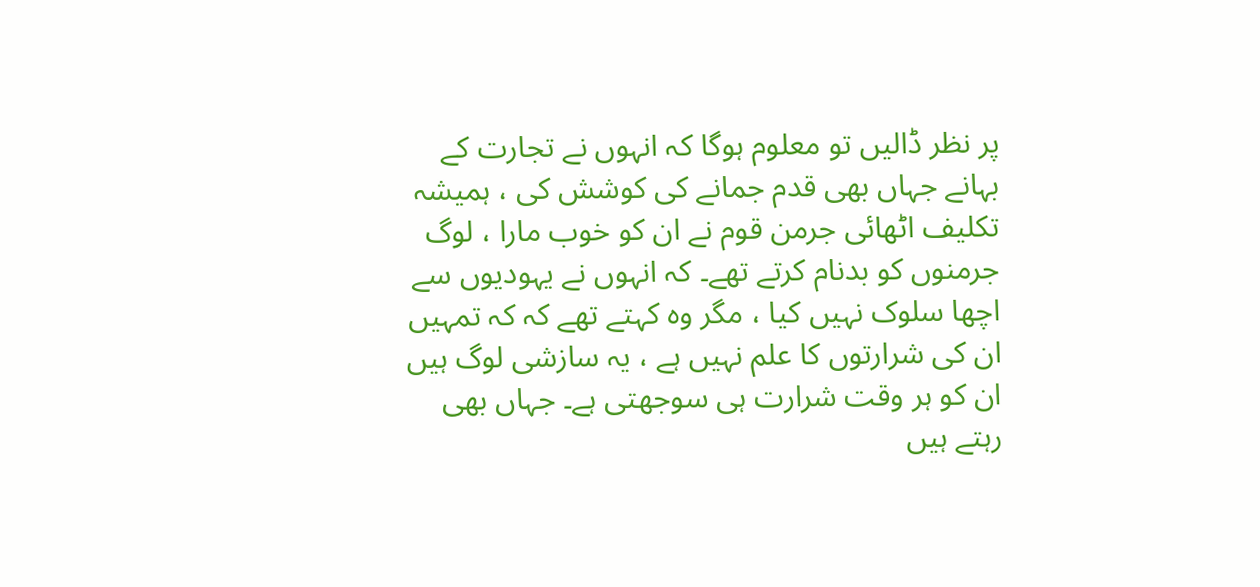پر نظر ڈالیں تو معلوم ہوگا کہ انہوں نے تجارت کے بہانے جہاں بھی قدم جمانے کی کوشش کی ، ہمیشہ تکلیف اٹھائی جرمن قوم نے ان کو خوب مارا ، لوگ جرمنوں کو بدنام کرتے تھے۔ کہ انہوں نے یہودیوں سے اچھا سلوک نہیں کیا ، مگر وہ کہتے تھے کہ کہ تمہیں ان کی شرارتوں کا علم نہیں ہے ، یہ سازشی لوگ ہیں ان کو ہر وقت شرارت ہی سوجھتی ہے۔ جہاں بھی رہتے ہیں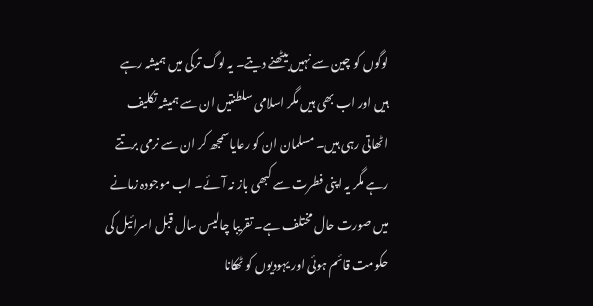لوگوں کو چین سے نہیں بیٹھنے دیتے۔ یہ لوگ ترکی میں ہمیشہ رہے ہیں اور اب بھی ہیں مگر اسلامی سلطنتیں ان سے ہمیشہ تکلیف اٹھاتی رہی ہیں۔ مسلمان ان کو رعایاسمجھ کر ان سے نرمی برتتے رہے مگر یہ اپنی فطرت سے کبھی باز نہ آئے۔ اب موجودہ زمانے میں صورت حال مختلف ہے۔ تقریبا چالیس سال قبل اسرائیل کی حکومت قائم ہوئی اور یہودیوں کو ٹھکانا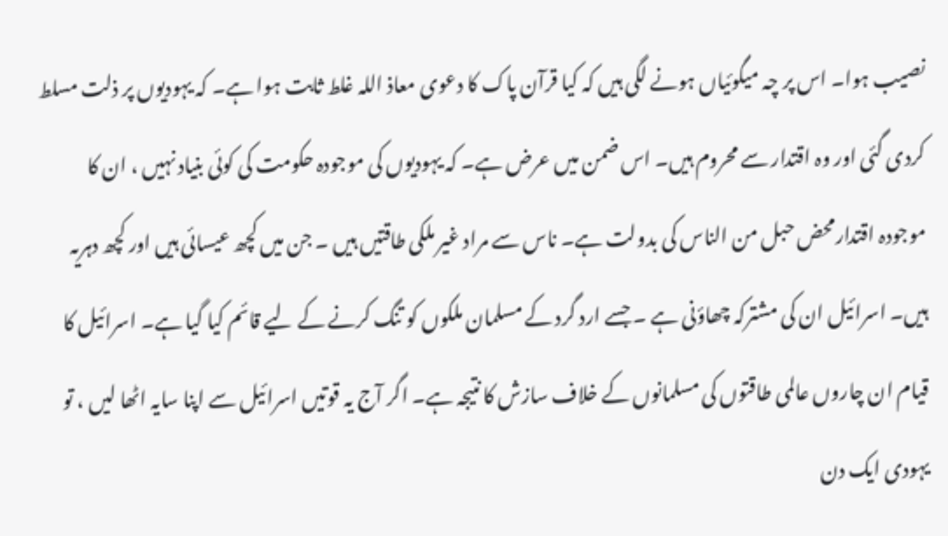نصیب ہوا۔ اس پر چہ میگوئیاں ہونے لگی ہیں کہ کیا قرآن پاک کا دعوی معاذ اللہ غلط ثابت ہوا ہے۔ کہ یہودیوں پر ذلت مسلط کردی گئی اور وہ اقتدار سے محروم ہیں۔ اس ضمن میں عرض ہے۔ کہ یہودیوں کی موجودہ حکومت کی کوئی بنیاد نہیں ، ان کا موجودہ اقتدارمحض حبل من الناس کی بدولت ہے۔ ناس سے مراد غیر ملکی طاقتیں ہیں ۔ جن میں کچھ عیسائی ہیں اور کچھ دہریہ ہیں۔ اسرائیل ان کی مشترکہ چھاؤنی ہے ۔ جسے ارد گرد کے مسلمان ملکوں کو تنگ کرنے کے لیے قائم کیا گیا ہے۔ اسرائیل کا قیام ان چاروں عالمی طاقتوں کی مسلمانوں کے خلاف سازش کا نتیجہ ہے۔ اگر آج یہ قوتیں اسرائیل سے اپنا سایہ اٹھا لیں ، تو یہودی ایک دن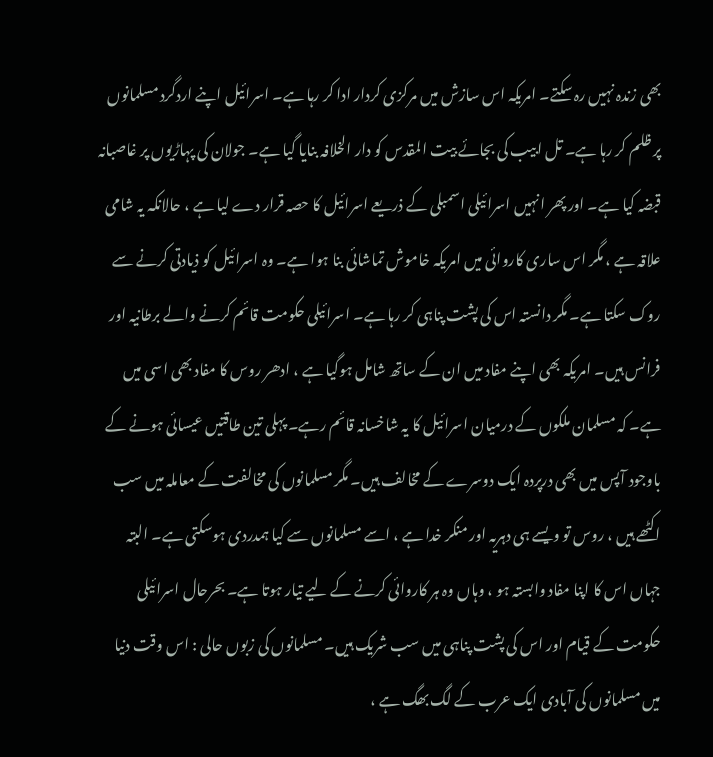بھی زندہ نہیں رہ سکتے۔ امریکہ اس سازش میں مرکزی کردار ادا کر رہا ہے۔ اسرائیل اپنے اردگرد مسلمانوں پر ظلم کر رہا ہے۔ تل ابیب کی بجائے بیت المقدس کو دار الخلافہ بنایا گیا ہے۔ جولان کی پہاڑیوں پر غاصبانہ قبضہ کیا ہے۔ اور پھر انہیں اسرائیلی اسمبلی کے ذریعے اسرائیل کا حصہ قرار دے لیا ہے ، حالانکہ یہ شامی علاقہ ہے ، مگر اس ساری کاروائی میں امریکہ خاموش تماشائی بنا ہوا ہے۔ وہ اسرائیل کو ذیادتی کرنے سے روک سکتا ہے۔ مگر دانستہ اس کی پشت پناہی کر رہا ہے۔ اسرائیلی حکومت قائم کرنے والے برطانیہ اور فرانس ہیں۔ امریکہ بھی اپنے مفاد میں ان کے ساتھ شامل ہوگیا ہے ، ادھر روس کا مفاد بھی اسی میں ہے۔ کہ مسلمان ملکوں کے درمیان اسرائیل کا یہ شاخسانہ قائم رہے۔ پہلی تین طاقتیں عیسائی ہونے کے باوجود آپس میں بھی درپردہ ایک دوسرے کے مخالف ہیں۔ مگر مسلمانوں کی مخالفت کے معاملہ میں سب اکٹھے ہیں ، روس تو ویسے ہی دہریہ اور منکر خدا ہے ، اسے مسلمانوں سے کیا ہمدردی ہوسکتی ہے۔ البتہ جہاں اس کا اپنا مفاد وابستہ ہو ، وہاں وہ ہر کاروائی کرنے کے لیے تیار ہوتا ہے۔ بحرحال اسرائیلی حکومت کے قیام اور اس کی پشت پناہی میں سب شریک ہیں۔ مسلمانوں کی زبوں حالی : اس وقت دنیا میں مسلمانوں کی آبادی ایک عرب کے لگ بھگ ہے ،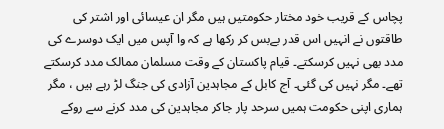پچاس کے قریب خود مختار حکومتیں ہیں مگر ان عیسائی اور اشتر کی طاقتوں نے انہیں اس قدر بےبس کر رکھا ہے کہ وا آپس میں ایک دوسرے کی مدد بھی نہیں کرسکتے۔ قیام پاکستان کے وقت مسلمان ممالک مدد کرسکتے تھے۔ مگر نہیں کی گئی۔ آج کابل کے مجاہدین آزادی کی جنگ لڑ رہے ہیں ، مگر ہماری اپنی حکومت ہمیں سرحد پار جاکر مجاہدین کی مدد کرنے سے روکے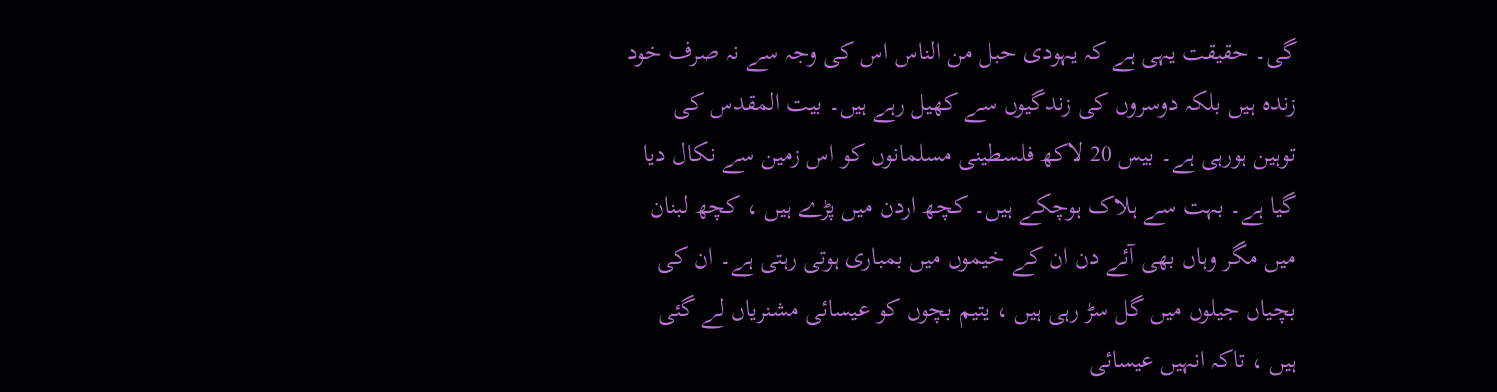گی۔ حقیقت یہی ہے کہ یہودی حبل من الناس اس کی وجہ سے نہ صرف خود زندہ ہیں بلکہ دوسروں کی زندگیوں سے کھیل رہے ہیں۔ بیت المقدس کی توہین ہورہی ہے۔ بیس 20 لاکھ فلسطینی مسلمانوں کو اس زمین سے نکال دیا گیا ہے۔ بہت سے ہلاک ہوچکے ہیں۔ کچھ اردن میں پڑے ہیں ، کچھ لبنان میں مگر وہاں بھی آئے دن ان کے خیموں میں بمباری ہوتی رہتی ہے۔ ان کی بچیاں جیلوں میں گل سڑ رہی ہیں ، یتیم بچوں کو عیسائی مشنریاں لے گئی ہیں ، تاکہ انہیں عیسائی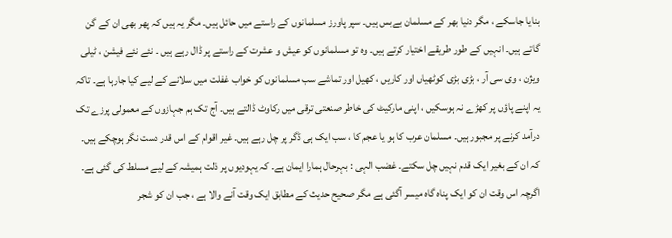بنایا جاسکے ، مگر دنیا بھر کے مسلمان بےبس ہیں۔ سپر پاورز مسلمانوں کے راستے میں حائل ہیں۔ مگر یہ ہیں کہ پھر بھی ان کے گن گاتے ہیں۔ انہیں کے طور طریقے اختیار کرتے ہیں۔ وہ تو مسلمانوں کو عیش و عشرت کے راستے پر ڈال رہے ہیں ۔ نئے نئے فیشن ، ٹیلی ویژن ، وی سی آر ، بڑی بڑی کوٹھیاں اور کاریں ، کھیل اور تماشے سب مسلمانوں کو خواب غفلت میں سلانے کے لیے کیا جارہا ہے۔ تاکہ یہ اپنے پاؤں پر کھڑے نہ ہوسکیں ، اپنی مارکیٹ کی خاطر صنعتی ترقی میں رکاوٹ ڈالتے ہیں۔ آج تک ہم جہازوں کے معمولی پرزے تک درآمد کرنے پر مجبور ہیں۔ مسلمان عرب کا ہو یا عجم کا ، سب ایک ہی ڈگر پر چل رہے ہیں۔ غیر اقوام کے اس قدر دست نگر ہوچکے ہیں۔ کہ ان کے بغیر ایک قدم نہیں چل سکتے۔ غضب الہی : بہرحال ہمارا ایمان ہے۔ کہ یہودیوں پر ذلت ہمیشہ کے لیے مسلط کی گئی ہے۔ اگرچہ اس وقت ان کو ایک پناہ گاہ میسر آگئی ہے مگر صحیح حدیث کے مطابق ایک وقت آنے والا ہے ، جب ان کو شجر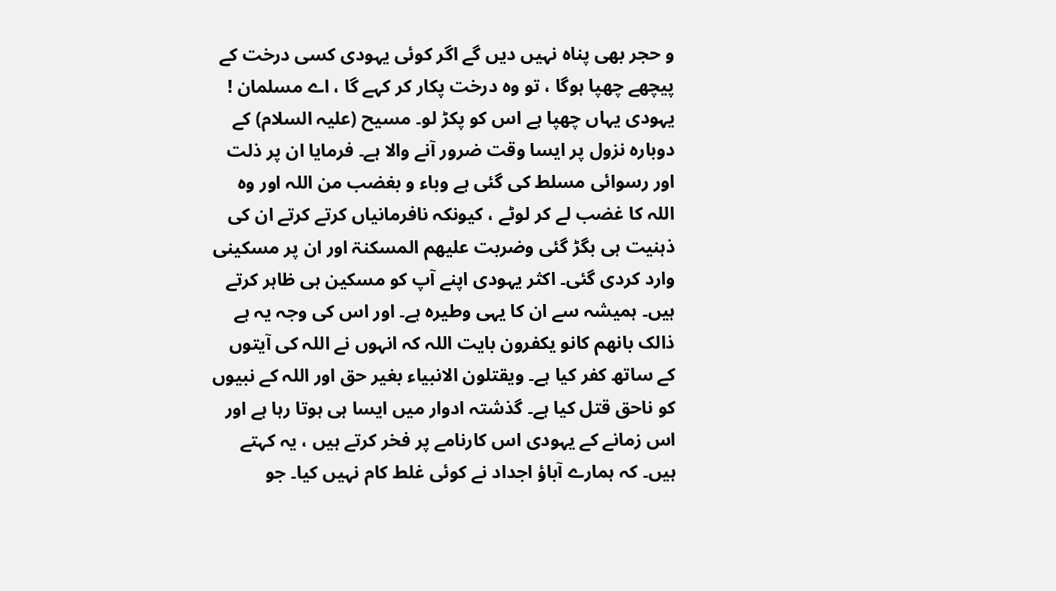و حجر بھی پناہ نہیں دیں گے اگر کوئی یہودی کسی درخت کے پیچھے چھپا ہوگا ، تو وہ درخت پکار کر کہے گا ، اے مسلمان ! یہودی یہاں چھپا ہے اس کو پکڑ لو۔ مسیح (علیہ السلام) کے دوبارہ نزول پر ایسا وقت ضرور آنے والا ہے۔ فرمایا ان پر ذلت اور رسوائی مسلط کی گئی ہے وباء و بغضب من اللہ اور وہ اللہ کا غضب لے کر لوٹے ، کیونکہ نافرمانیاں کرتے کرتے ان کی ذہنیت ہی بگڑ گئی وضربت علیھم المسکنۃ اور ان پر مسکینی وارد کردی گئی۔ اکثر یہودی اپنے آپ کو مسکین ہی ظاہر کرتے ہیں۔ ہمیشہ سے ان کا یہی وطیرہ ہے۔ اور اس کی وجہ یہ ہے ذالک بانھم کانو یکفرون بایت اللہ کہ انہوں نے اللہ کی آیتوں کے ساتھ کفر کیا ہے۔ ویقتلون الانبیاء بغیر حق اور اللہ کے نبیوں کو ناحق قتل کیا ہے۔ گذشتہ ادوار میں ایسا ہی ہوتا رہا ہے اور اس زمانے کے یہودی اس کارنامے پر فخر کرتے ہیں ، یہ کہتے ہیں۔ کہ ہمارے آباؤ اجداد نے کوئی غلط کام نہیں کیا۔ جو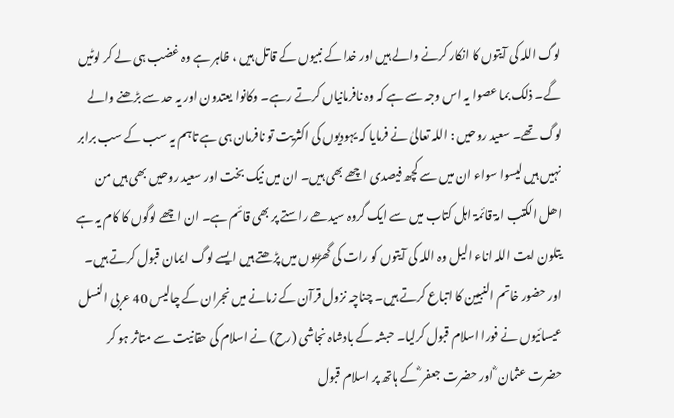لوگ اللہ کی آیتوں کا انکار کرنے والے ہیں اور خدا کے نبیوں کے قاتل ہیں ، ظاہر ہے وہ غضب ہی لے کر لوٹیں گے۔ ذلک بما عصوا یہ اس وجہ سے ہے کہ وہ نافرمانیاں کرتے رہے۔ وکانوا یعتدون اور یہ حد سے بڑھنے والے لوگ تھے۔ سعید روحیں : اللہ تعالیٰ نے فرمایا کہ یہودیوں کی اکثریت تو نافرمان ہی ہے تاہم یہ سب کے سب برابر نہیں ہیں لیسوا سواء ان میں سے کچھ فیصدی اچھے بھی ہیں۔ ان میں نیک بخت اور سعید روحیں بھی ہیں من اھل الکتب امۃ قائمۃ اہل کتاب میں سے ایک گروہ سیدھے راستے پر بھی قائم ہے۔ ان اچھے لوگوں کا کام یہ ہے یتلون ایت اللہ اناء الیل وہ اللہ کی آیتوں کو رات کی گھڑیوں میں پڑھتے ہیں ایسے لوگ ایمان قبول کرتے ہیں۔ اور حضور خاتم النبیین کا اتباع کرتے ہیں۔ چناچہ نزول قرآن کے زمانے میں نجران کے چالیس 40 عربی النسل عیسائیوں نے فورا اسلام قبول کرلیا۔ حبشہ کے بادشاہ نجاشی (رح) نے اسلام کی حقانیت سے متاثر ہو کر حضرت عثمان ؓ اور حضرت جعفر ؓ کے ہاتھ پر اسلام قبول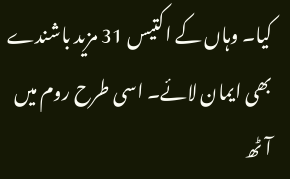کیا۔ وہاں کے اکتیس 31 مزید باشندے بھی ایمان لائے۔ اسی طرح روم میں آٹھ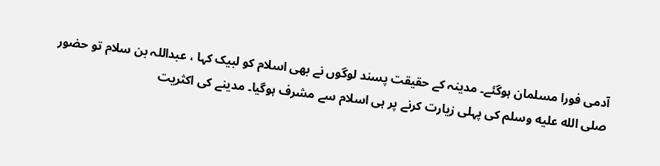آدمی فورا مسلمان ہوگئے۔ مدینہ کے حقیقت پسند لوگوں نے بھی اسلام کو لبیک کہا ، عبداللہ بن سلام تو حضور صلى الله عليه وسلم کی پہلی زیارت کرنے پر ہی اسلام سے مشرف ہوگیا۔ مدینے کی اکثریت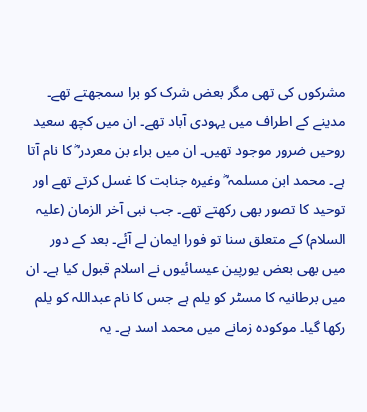مشرکوں کی تھی مگر بعض شرک کو برا سمجھتے تھے۔ مدینے کے اطراف میں یہودی آباد تھے۔ ان میں کچھ سعید روحیں ضرور موجود تھیں۔ ان میں براء بن معردر ؓ کا نام آتا ہے۔ محمد ابن مسلمہ ؓ وغیرہ جنابت کا غسل کرتے تھے اور توحید کا تصور بھی رکھتے تھے۔ جب نبی آخر الزمان (علیہ السلام) کے متعلق سنا تو فورا ایمان لے آئے۔ بعد کے دور میں بھی بعض یورپین عیسائیوں نے اسلام قبول کیا ہے۔ ان میں برطانیہ کا مسٹر کو یلم ہے جس کا نام عبداللہ کو یلم رکھا گیا۔ موکودہ زمانے میں محمد اسد ہے۔ یہ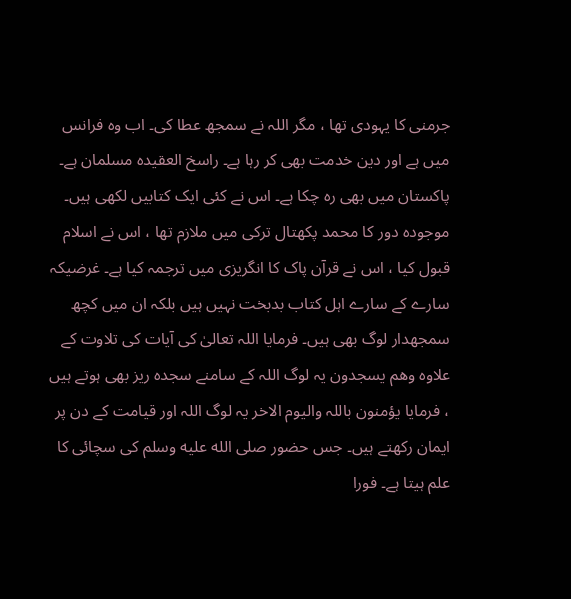جرمنی کا یہودی تھا ، مگر اللہ نے سمجھ عطا کی۔ اب وہ فرانس میں ہے اور دین خدمت بھی کر رہا ہے۔ راسخ العقیدہ مسلمان ہے۔ پاکستان میں بھی رہ چکا ہے۔ اس نے کئی ایک کتابیں لکھی ہیں۔ موجودہ دور کا محمد پکھتال ترکی میں ملازم تھا ، اس نے اسلام قبول کیا ، اس نے قرآن پاک کا انگریزی میں ترجمہ کیا ہے۔ غرضیکہ سارے کے سارے اہل کتاب بدبخت نہیں ہیں بلکہ ان میں کچھ سمجھدار لوگ بھی ہیں۔ فرمایا اللہ تعالیٰ کی آیات کی تلاوت کے علاوہ وھم یسجدون یہ لوگ اللہ کے سامنے سجدہ ریز بھی ہوتے ہیں ، فرمایا یؤمنون باللہ والیوم الاخر یہ لوگ اللہ اور قیامت کے دن پر ایمان رکھتے ہیں۔ جس حضور صلى الله عليه وسلم کی سچائی کا علم ہیتا ہے۔ فورا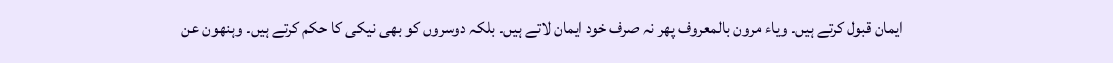ایمان قبول کرتے ہیں۔ ویاء مرون بالمعروف پھر نہ صرف خود ایمان لاتے ہیں۔ بلکہ دوسروں کو بھی نیکی کا حکم کرتے ہیں۔ وہنھون عن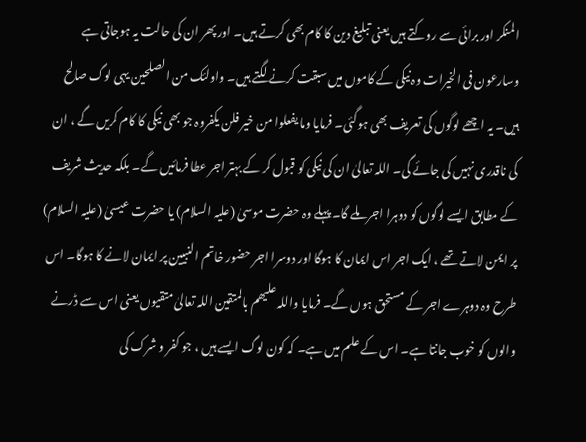المنکر اور برائی سے روکتے ہیں یعنی تبلیغ دین کا کام بھی کرتے ہیں۔ اور پھر ان کی حالت یہ ہوجاتی ہے وسارعون فی الخیرات وہ نیکی کے کاموں میں سبقت کرنے لگتے ہیں۔ واولئک من الصلحین یہی لوگ صالح ہیں۔ یہ اچھے لوگوں کی تعریف بھی ہوگئی۔ فرمایا وما یفعلوا من خیر فلن یکفروہ جو بھی نیکی کا کام کریں گے ، ان کی ناقدری نہیں کی جائے گی۔ اللہ تعالیٰ ان کی نیکی کو قبول کر کے بہتر اجر عطا فرمائیں گے۔ بلکہ حدیث شریف کے مطابق ایسے لوگوں کو دوہرا اجر ملے گا۔ پہلے وہ حضرت موسیٰ (علیہ السلام) یا حضرت عیسیٰ (علیہ السلام) پر ایمن لاتے تھے ، ایک اجر اس ایمان کا ہوگا اور دوسرا اجر حضور خاتم النبیین پر ایمان لانے کا ہوگا۔ اس طرح وہ دوہرے اجر کے مستحق ہوں گے۔ فرمایا واللہ علیھم بالمتقین اللہ تعالیٰ متقیوں یعنی اس سے ڈرنے والوں کو خوب جانتا ہے۔ اس کے علم میں ہے۔ کہ کون لوگ ایسے ہیں ، جو کفر و شرک کی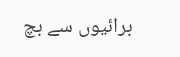برائیوں سے بچ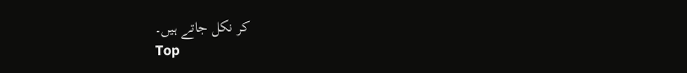کر نکل جاتے ہیں۔
Top